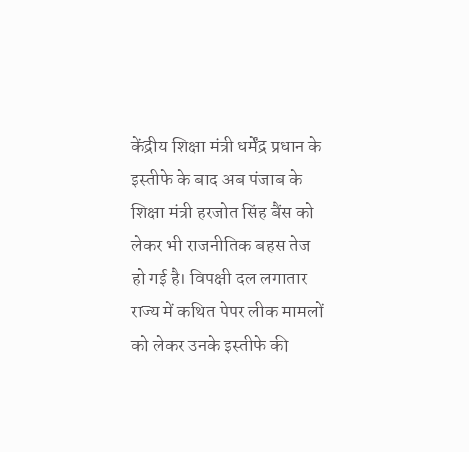केंद्रीय शिक्षा मंत्री धर्मेंद्र प्रधान के इस्तीफे के बाद अब पंजाब के शिक्षा मंत्री हरजोत सिंह बैंस को लेकर भी राजनीतिक बहस तेज हो गई है। विपक्षी दल लगातार राज्य में कथित पेपर लीक मामलों को लेकर उनके इस्तीफे की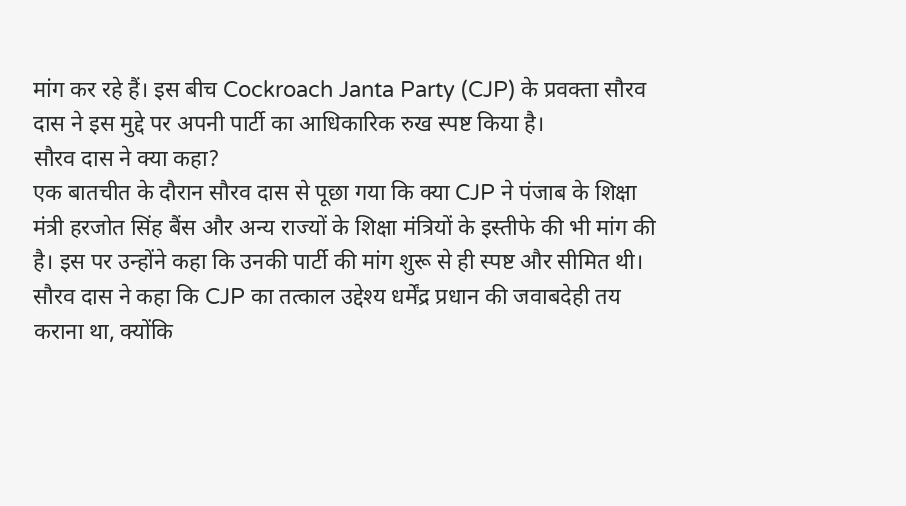मांग कर रहे हैं। इस बीच Cockroach Janta Party (CJP) के प्रवक्ता सौरव दास ने इस मुद्दे पर अपनी पार्टी का आधिकारिक रुख स्पष्ट किया है।
सौरव दास ने क्या कहा?
एक बातचीत के दौरान सौरव दास से पूछा गया कि क्या CJP ने पंजाब के शिक्षा मंत्री हरजोत सिंह बैंस और अन्य राज्यों के शिक्षा मंत्रियों के इस्तीफे की भी मांग की है। इस पर उन्होंने कहा कि उनकी पार्टी की मांग शुरू से ही स्पष्ट और सीमित थी।
सौरव दास ने कहा कि CJP का तत्काल उद्देश्य धर्मेंद्र प्रधान की जवाबदेही तय कराना था, क्योंकि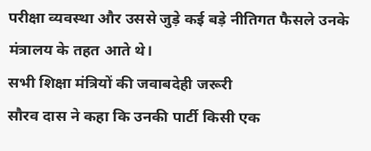परीक्षा व्यवस्था और उससे जुड़े कई बड़े नीतिगत फैसले उनके मंत्रालय के तहत आते थे।
सभी शिक्षा मंत्रियों की जवाबदेही जरूरी
सौरव दास ने कहा कि उनकी पार्टी किसी एक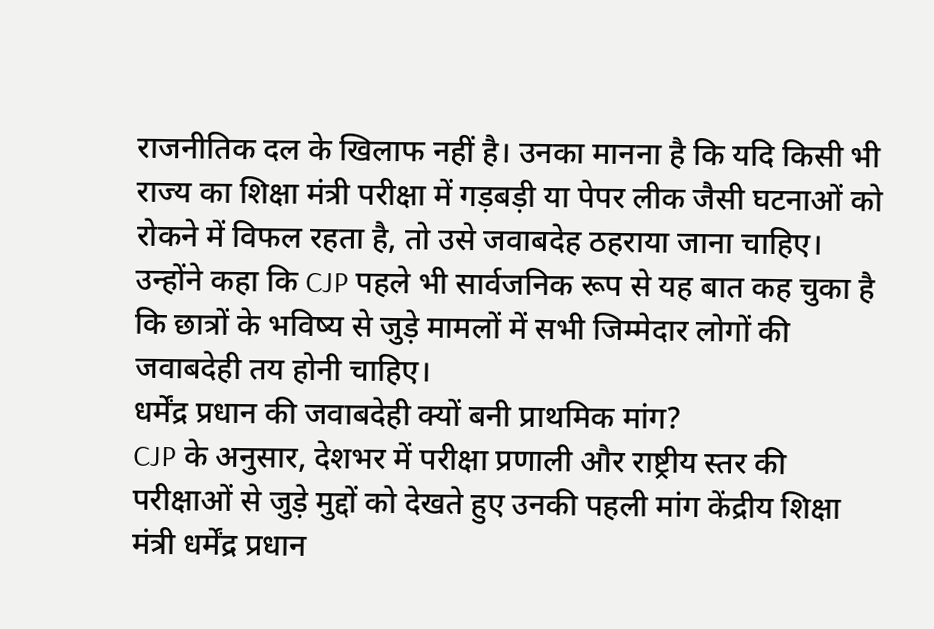राजनीतिक दल के खिलाफ नहीं है। उनका मानना है कि यदि किसी भी राज्य का शिक्षा मंत्री परीक्षा में गड़बड़ी या पेपर लीक जैसी घटनाओं को रोकने में विफल रहता है, तो उसे जवाबदेह ठहराया जाना चाहिए।
उन्होंने कहा कि CJP पहले भी सार्वजनिक रूप से यह बात कह चुका है कि छात्रों के भविष्य से जुड़े मामलों में सभी जिम्मेदार लोगों की जवाबदेही तय होनी चाहिए।
धर्मेंद्र प्रधान की जवाबदेही क्यों बनी प्राथमिक मांग?
CJP के अनुसार, देशभर में परीक्षा प्रणाली और राष्ट्रीय स्तर की परीक्षाओं से जुड़े मुद्दों को देखते हुए उनकी पहली मांग केंद्रीय शिक्षा मंत्री धर्मेंद्र प्रधान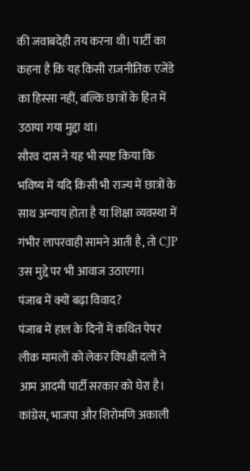की जवाबदेही तय करना थी। पार्टी का कहना है कि यह किसी राजनीतिक एजेंडे का हिस्सा नहीं, बल्कि छात्रों के हित में उठाया गया मुद्दा था।
सौरव दास ने यह भी स्पष्ट किया कि भविष्य में यदि किसी भी राज्य में छात्रों के साथ अन्याय होता है या शिक्षा व्यवस्था में गंभीर लापरवाही सामने आती है, तो CJP उस मुद्दे पर भी आवाज उठाएगा।
पंजाब में क्यों बढ़ा विवाद?
पंजाब में हाल के दिनों में कथित पेपर लीक मामलों को लेकर विपक्षी दलों ने आम आदमी पार्टी सरकार को घेरा है। कांग्रेस, भाजपा और शिरोमणि अकाली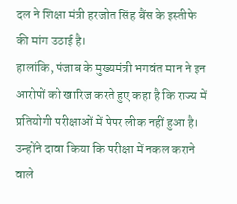दल ने शिक्षा मंत्री हरजोत सिंह बैंस के इस्तीफे की मांग उठाई है।
हालांकि, पंजाब के मुख्यमंत्री भगवंत मान ने इन आरोपों को खारिज करते हुए कहा है कि राज्य में प्रतियोगी परीक्षाओं में पेपर लीक नहीं हुआ है। उन्होंने दावा किया कि परीक्षा में नकल कराने वाले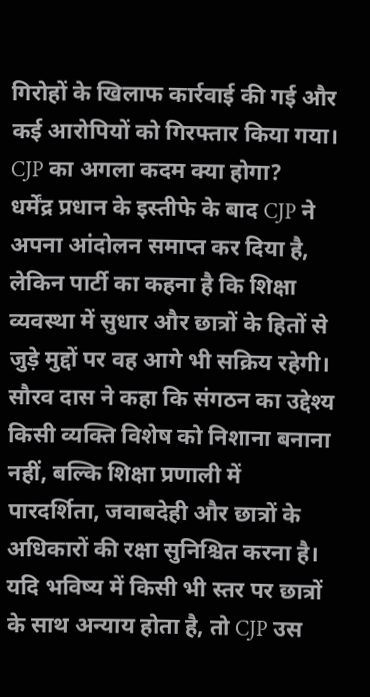गिरोहों के खिलाफ कार्रवाई की गई और कई आरोपियों को गिरफ्तार किया गया।
CJP का अगला कदम क्या होगा?
धर्मेंद्र प्रधान के इस्तीफे के बाद CJP ने अपना आंदोलन समाप्त कर दिया है, लेकिन पार्टी का कहना है कि शिक्षा व्यवस्था में सुधार और छात्रों के हितों से जुड़े मुद्दों पर वह आगे भी सक्रिय रहेगी।
सौरव दास ने कहा कि संगठन का उद्देश्य किसी व्यक्ति विशेष को निशाना बनाना नहीं, बल्कि शिक्षा प्रणाली में पारदर्शिता, जवाबदेही और छात्रों के अधिकारों की रक्षा सुनिश्चित करना है। यदि भविष्य में किसी भी स्तर पर छात्रों के साथ अन्याय होता है, तो CJP उस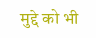मुद्दे को भी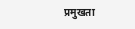प्रमुखता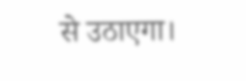से उठाएगा।